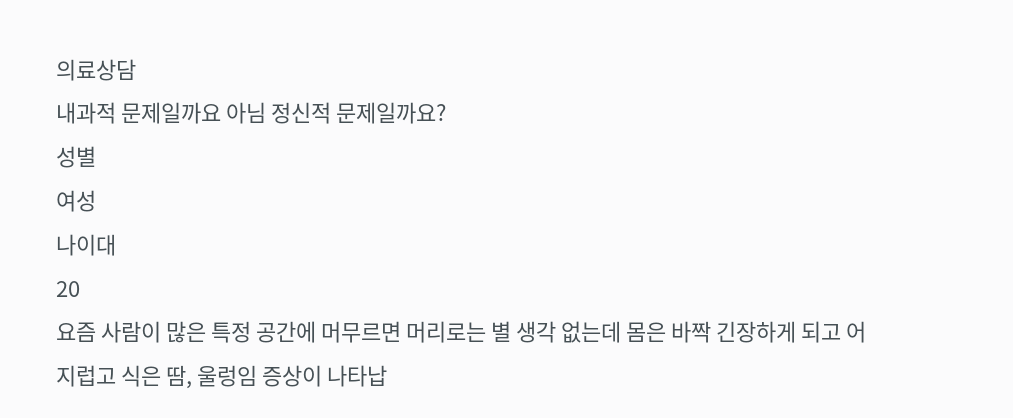의료상담
내과적 문제일까요 아님 정신적 문제일까요?
성별
여성
나이대
20
요즘 사람이 많은 특정 공간에 머무르면 머리로는 별 생각 없는데 몸은 바짝 긴장하게 되고 어지럽고 식은 땀, 울렁임 증상이 나타납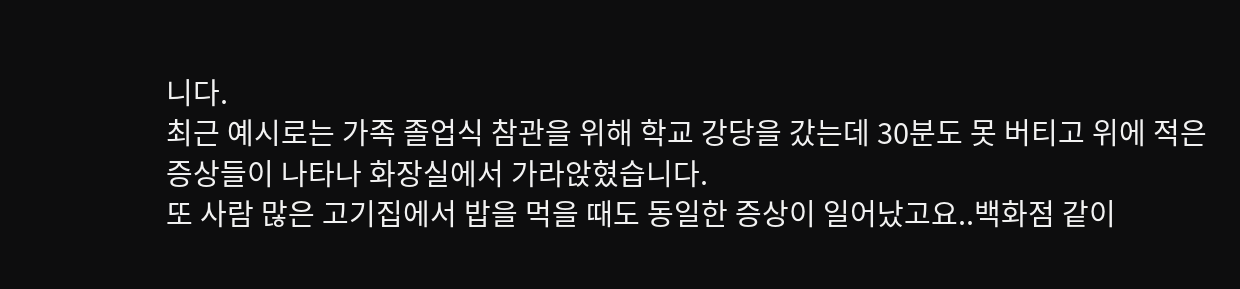니다.
최근 예시로는 가족 졸업식 참관을 위해 학교 강당을 갔는데 30분도 못 버티고 위에 적은 증상들이 나타나 화장실에서 가라앉혔습니다.
또 사람 많은 고기집에서 밥을 먹을 때도 동일한 증상이 일어났고요..백화점 같이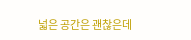넓은 공간은 괜찮은데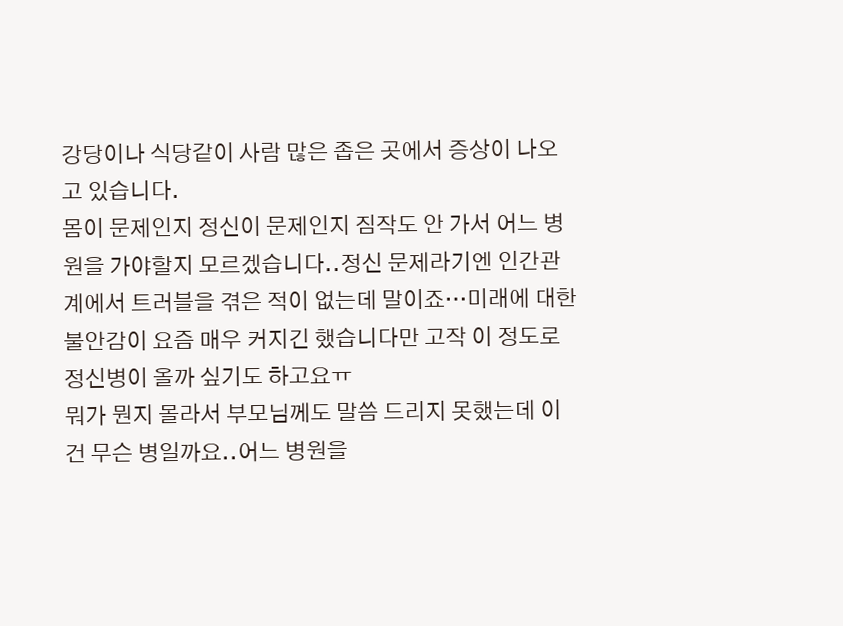강당이나 식당같이 사람 많은 좁은 곳에서 증상이 나오고 있습니다.
몸이 문제인지 정신이 문제인지 짐작도 안 가서 어느 병원을 가야할지 모르겠습니다..정신 문제라기엔 인간관계에서 트러블을 겪은 적이 없는데 말이죠…미래에 대한 불안감이 요즘 매우 커지긴 했습니다만 고작 이 정도로 정신병이 올까 싶기도 하고요ㅠ
뭐가 뭔지 몰라서 부모님께도 말씀 드리지 못했는데 이건 무슨 병일까요..어느 병원을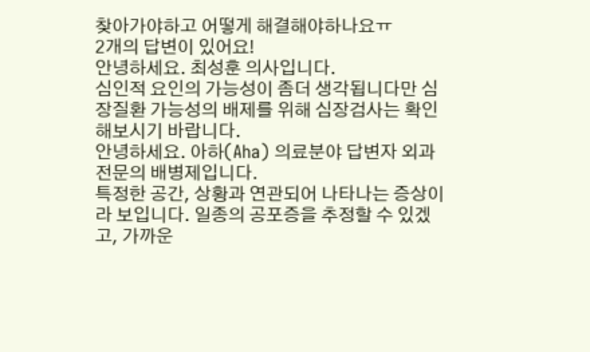찾아가야하고 어떻게 해결해야하나요ㅠ
2개의 답변이 있어요!
안녕하세요. 최성훈 의사입니다.
심인적 요인의 가능성이 좀더 생각됩니다만 심장질환 가능성의 배제를 위해 심장검사는 확인해보시기 바랍니다.
안녕하세요. 아하(Aha) 의료분야 답변자 외과 전문의 배병제입니다.
특정한 공간, 상황과 연관되어 나타나는 증상이라 보입니다. 일종의 공포증을 추정할 수 있겠고, 가까운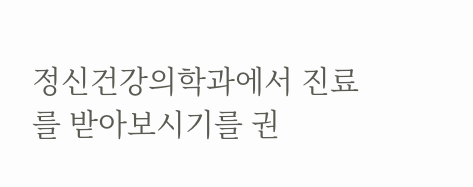정신건강의학과에서 진료를 받아보시기를 권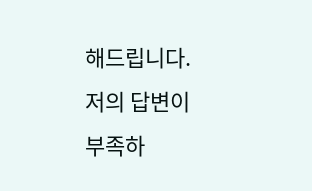해드립니다.
저의 답변이 부족하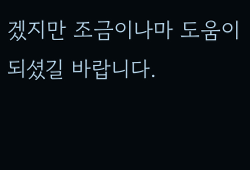겠지만 조금이나마 도움이 되셨길 바랍니다.